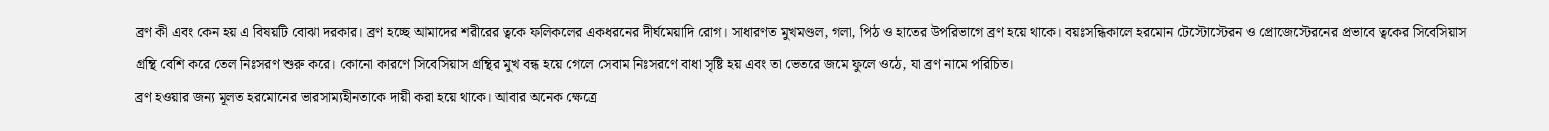ব্রণ কী এবং কেন হয় এ বিষয়টি বোঝা দরকার। ব্রণ হচ্ছে আমাদের শরীরের ত্বকে ফলিকলের একধরনের দীর্ঘমেয়াদি রোগ। সাধারণত মুখমণ্ডল, গলা, পিঠ ও হাতের উপরিভাগে ব্রণ হয়ে থাকে। বয়ঃসন্ধিকালে হরমোন টেস্টোস্টেরন ও প্রোজেস্টেরনের প্রভাবে ত্বকের সিবেসিয়াস গ্রন্থি বেশি করে তেল নিঃসরণ শুরু করে। কোনো কারণে সিবেসিয়াস গ্রন্থির মুখ বন্ধ হয়ে গেলে সেবাম নিঃসরণে বাধা সৃষ্টি হয় এবং তা ভেতরে জমে ফুলে ওঠে, যা ব্রণ নামে পরিচিত।
ব্রণ হওয়ার জন্য মূলত হরমোনের ভারসাম্যহীনতাকে দায়ী করা হয়ে থাকে। আবার অনেক ক্ষেত্রে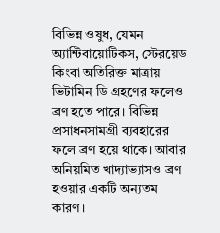বিভিন্ন ওষুধ, যেমন অ্যান্টিবায়োটিকস, স্টেরয়েড কিংবা অতিরিক্ত মাত্রায় ভিটামিন ডি গ্রহণের ফলেও ব্রণ হতে পারে। বিভিন্ন প্রসাধনসামগ্রী ব্যবহারের ফলে ব্রণ হয়ে থাকে। আবার অনিয়মিত খাদ্যাভ্যাসও ব্রণ হওয়ার একটি অন্যতম কারণ।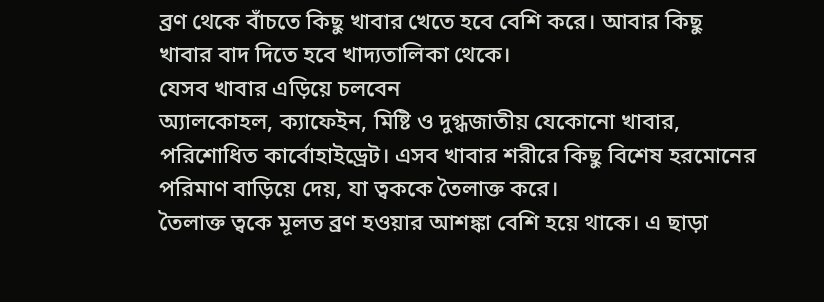ব্রণ থেকে বাঁচতে কিছু খাবার খেতে হবে বেশি করে। আবার কিছু খাবার বাদ দিতে হবে খাদ্যতালিকা থেকে।
যেসব খাবার এড়িয়ে চলবেন
অ্যালকোহল, ক্যাফেইন, মিষ্টি ও দুগ্ধজাতীয় যেকোনো খাবার, পরিশোধিত কার্বোহাইড্রেট। এসব খাবার শরীরে কিছু বিশেষ হরমোনের পরিমাণ বাড়িয়ে দেয়, যা ত্বককে তৈলাক্ত করে।
তৈলাক্ত ত্বকে মূলত ব্রণ হওয়ার আশঙ্কা বেশি হয়ে থাকে। এ ছাড়া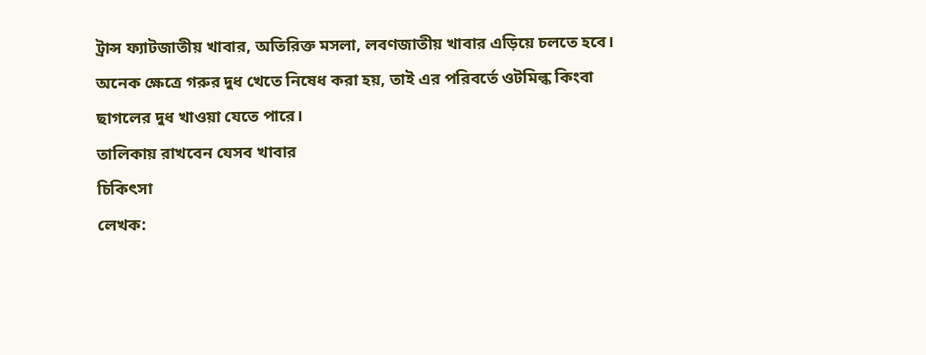ট্রান্স ফ্যাটজাতীয় খাবার, অতিরিক্ত মসলা, লবণজাতীয় খাবার এড়িয়ে চলতে হবে। অনেক ক্ষেত্রে গরুর দুধ খেতে নিষেধ করা হয়, তাই এর পরিবর্তে ওটমিল্ক কিংবা ছাগলের দুধ খাওয়া যেতে পারে।
তালিকায় রাখবেন যেসব খাবার
চিকিৎসা
লেখক: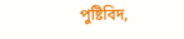পুষ্টিবিদ,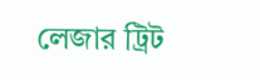লেজার ট্রিট